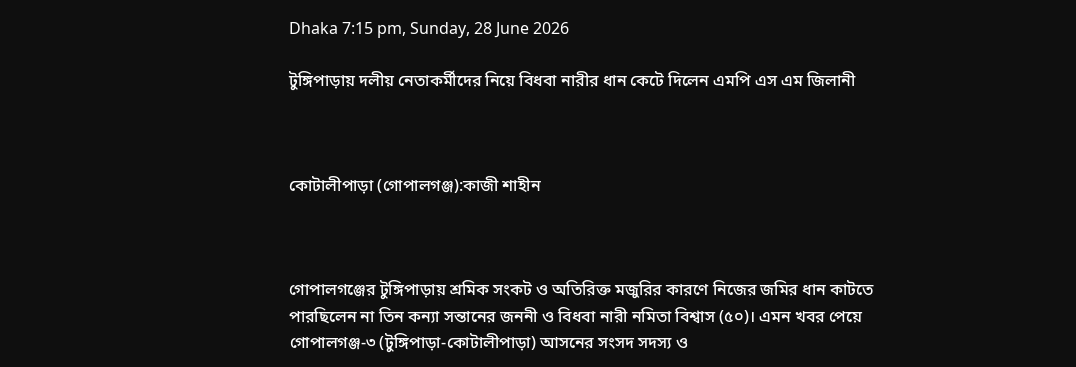Dhaka 7:15 pm, Sunday, 28 June 2026

টুঙ্গিপাড়ায় দলীয় নেতাকর্মীদের নিয়ে বিধবা নারীর ধান কেটে দিলেন এমপি এস এম জিলানী



কোটালীপাড়া (গোপালগঞ্জ):কাজী শাহীন



গোপালগঞ্জের টুঙ্গিপাড়ায় শ্রমিক সংকট ও অতিরিক্ত মজুরির কারণে নিজের জমির ধান কাটতে পারছিলেন না তিন কন্যা সন্তানের জননী ও বিধবা নারী নমিতা বিশ্বাস (৫০)। এমন খবর পেয়ে গোপালগঞ্জ-৩ (টুঙ্গিপাড়া-কোটালীপাড়া) আসনের সংসদ সদস্য ও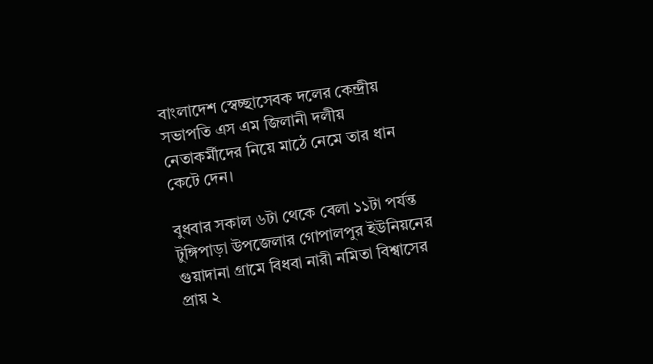বাংলাদেশ স্বেচ্ছাসেবক দলের কেন্দ্রীয় সভাপতি এস এম জিলানী দলীয় নেতাকর্মীদের নিয়ে মাঠে নেমে তার ধান কেটে দেন।

বুধবার সকাল ৬টা থেকে বেলা ১১টা পর্যন্ত টুঙ্গিপাড়া উপজেলার গোপালপুর ইউনিয়নের গুয়াদানা গ্রামে বিধবা নারী নমিতা বিশ্বাসের প্রায় ২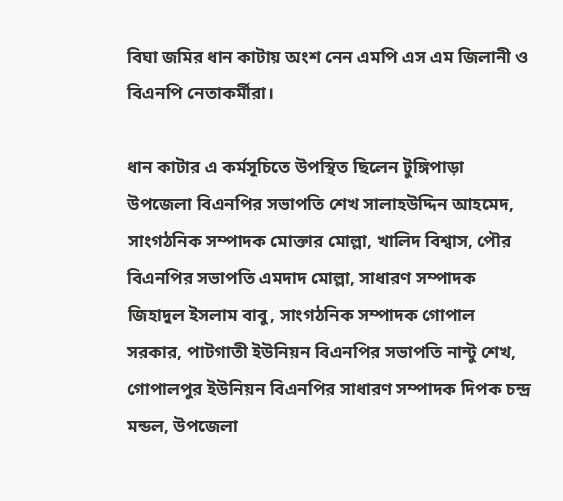বিঘা জমির ধান কাটায় অংশ নেন এমপি এস এম জিলানী ও বিএনপি নেতাকর্মীরা।

ধান কাটার এ কর্মসূচিতে উপস্থিত ছিলেন টুঙ্গিপাড়া উপজেলা বিএনপির সভাপতি শেখ সালাহউদ্দিন আহমেদ, সাংগঠনিক সম্পাদক মোক্তার মোল্লা, খালিদ বিশ্বাস, পৌর বিএনপির সভাপতি এমদাদ মোল্লা, সাধারণ সম্পাদক জিহাদুল ইসলাম বাবু, সাংগঠনিক সম্পাদক গোপাল সরকার, পাটগাতী ইউনিয়ন বিএনপির সভাপতি নান্টু শেখ, গোপালপুর ইউনিয়ন বিএনপির সাধারণ সম্পাদক দিপক চন্দ্র মন্ডল, উপজেলা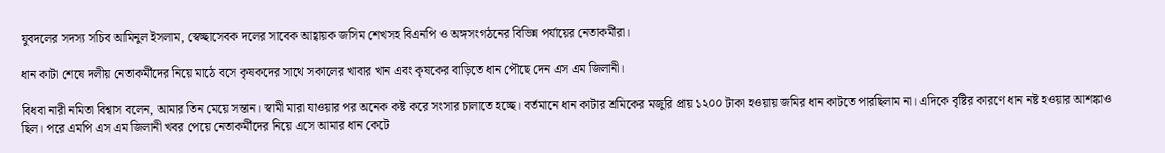যুবদলের সদস্য সচিব আমিনুল ইসলাম, স্বেচ্ছাসেবক দলের সাবেক আহ্বায়ক জসিম শেখসহ বিএনপি ও অঙ্গসংগঠনের বিভিন্ন পর্যায়ের নেতাকর্মীরা।

ধান কাটা শেষে দলীয় নেতাকর্মীদের নিয়ে মাঠে বসে কৃষকদের সাথে সকালের খাবার খান এবং কৃষকের বাড়িতে ধান পৌছে দেন এস এম জিলানী।

বিধবা নারী নমিতা বিশ্বাস বলেন, আমার তিন মেয়ে সন্তান। স্বামী মারা যাওয়ার পর অনেক কষ্ট করে সংসার চালাতে হচ্ছে। বর্তমানে ধান কাটার শ্রমিকের মজুরি প্রায় ১২০০ টাকা হওয়ায় জমির ধান কাটতে পারছিলাম না। এদিকে বৃষ্টির কারণে ধান নষ্ট হওয়ার আশঙ্কাও ছিল। পরে এমপি এস এম জিলানী খবর পেয়ে নেতাকর্মীদের নিয়ে এসে আমার ধান কেটে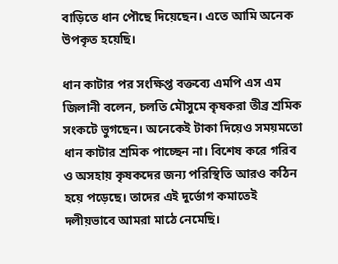বাড়িতে ধান পৌছে দিয়েছেন। এতে আমি অনেক উপকৃত হয়েছি।

ধান কাটার পর সংক্ষিপ্ত বক্তব্যে এমপি এস এম জিলানী বলেন, চলতি মৌসুমে কৃষকরা তীব্র শ্রমিক সংকটে ভুগছেন। অনেকেই টাকা দিয়েও সময়মতো ধান কাটার শ্রমিক পাচ্ছেন না। বিশেষ করে গরিব ও অসহায় কৃষকদের জন্য পরিস্থিতি আরও কঠিন হয়ে পড়েছে। তাদের এই দুর্ভোগ কমাতেই দলীয়ভাবে আমরা মাঠে নেমেছি।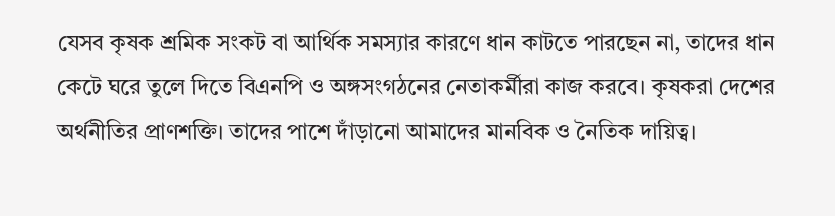যেসব কৃষক শ্রমিক সংকট বা আর্থিক সমস্যার কারণে ধান কাটতে পারছেন না, তাদের ধান কেটে ঘরে তুলে দিতে বিএনপি ও অঙ্গসংগঠনের নেতাকর্মীরা কাজ করবে। কৃষকরা দেশের অর্থনীতির প্রাণশক্তি। তাদের পাশে দাঁড়ানো আমাদের মানবিক ও নৈতিক দায়িত্ব।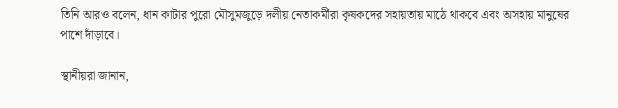তিনি আরও বলেন, ধান কাটার পুরো মৌসুমজুড়ে দলীয় নেতাকর্মীরা কৃষকদের সহায়তায় মাঠে থাকবে এবং অসহায় মানুষের পাশে দাঁড়াবে।

স্থানীয়রা জানান,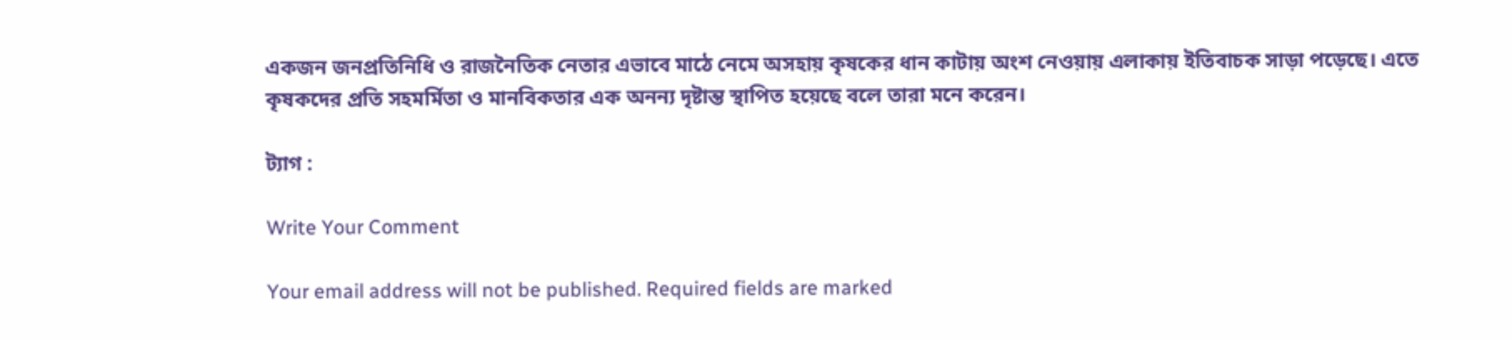একজন জনপ্রতিনিধি ও রাজনৈতিক নেতার এভাবে মাঠে নেমে অসহায় কৃষকের ধান কাটায় অংশ নেওয়ায় এলাকায় ইতিবাচক সাড়া পড়েছে। এতে কৃষকদের প্রতি সহমর্মিতা ও মানবিকতার এক অনন্য দৃষ্টান্ত স্থাপিত হয়েছে বলে তারা মনে করেন।

ট্যাগ :

Write Your Comment

Your email address will not be published. Required fields are marked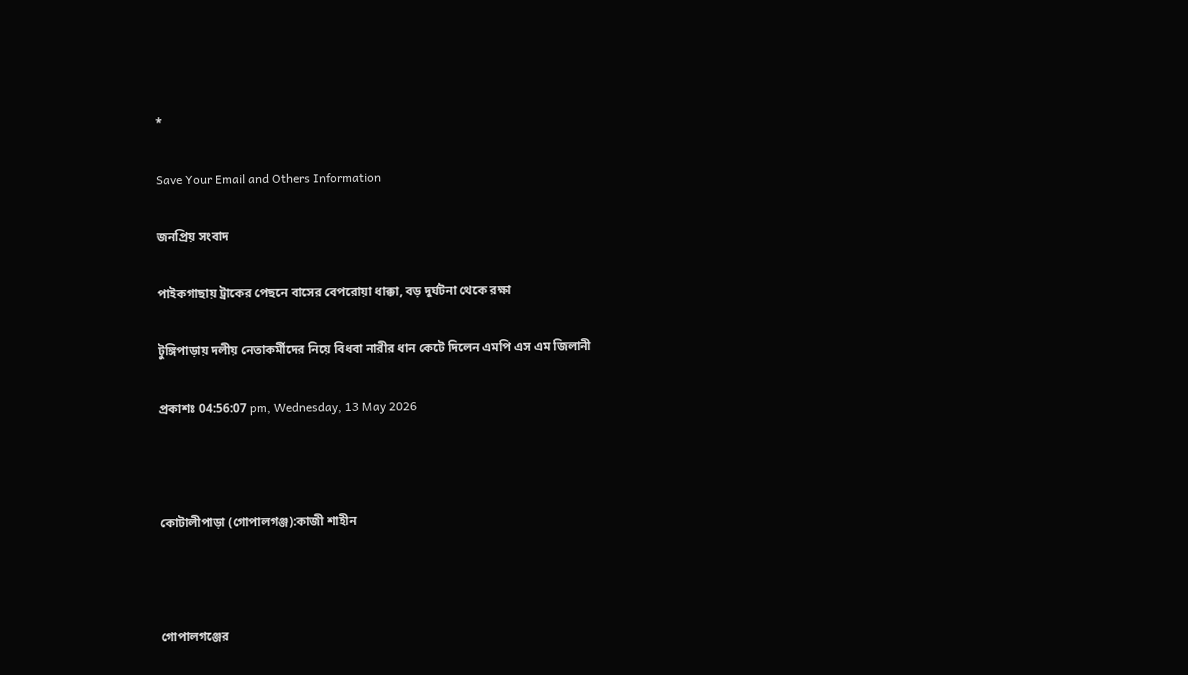*

Save Your Email and Others Information

জনপ্রিয় সংবাদ

পাইকগাছায় ট্রাকের পেছনে বাসের বেপরোয়া ধাক্কা, বড় দুর্ঘটনা থেকে রক্ষা

টুঙ্গিপাড়ায় দলীয় নেতাকর্মীদের নিয়ে বিধবা নারীর ধান কেটে দিলেন এমপি এস এম জিলানী

প্রকাশঃ 04:56:07 pm, Wednesday, 13 May 2026



কোটালীপাড়া (গোপালগঞ্জ):কাজী শাহীন



গোপালগঞ্জের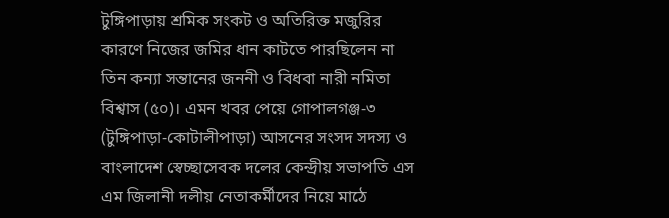টুঙ্গিপাড়ায় শ্রমিক সংকট ও অতিরিক্ত মজুরির কারণে নিজের জমির ধান কাটতে পারছিলেন না তিন কন্যা সন্তানের জননী ও বিধবা নারী নমিতা বিশ্বাস (৫০)। এমন খবর পেয়ে গোপালগঞ্জ-৩ (টুঙ্গিপাড়া-কোটালীপাড়া) আসনের সংসদ সদস্য ও বাংলাদেশ স্বেচ্ছাসেবক দলের কেন্দ্রীয় সভাপতি এস এম জিলানী দলীয় নেতাকর্মীদের নিয়ে মাঠে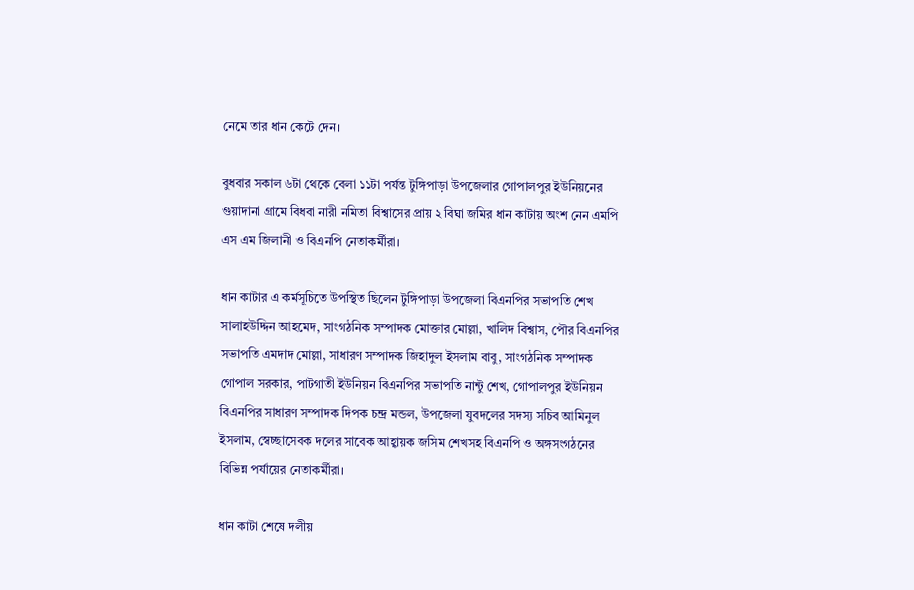নেমে তার ধান কেটে দেন।

বুধবার সকাল ৬টা থেকে বেলা ১১টা পর্যন্ত টুঙ্গিপাড়া উপজেলার গোপালপুর ইউনিয়নের গুয়াদানা গ্রামে বিধবা নারী নমিতা বিশ্বাসের প্রায় ২ বিঘা জমির ধান কাটায় অংশ নেন এমপি এস এম জিলানী ও বিএনপি নেতাকর্মীরা।

ধান কাটার এ কর্মসূচিতে উপস্থিত ছিলেন টুঙ্গিপাড়া উপজেলা বিএনপির সভাপতি শেখ সালাহউদ্দিন আহমেদ, সাংগঠনিক সম্পাদক মোক্তার মোল্লা, খালিদ বিশ্বাস, পৌর বিএনপির সভাপতি এমদাদ মোল্লা, সাধারণ সম্পাদক জিহাদুল ইসলাম বাবু, সাংগঠনিক সম্পাদক গোপাল সরকার, পাটগাতী ইউনিয়ন বিএনপির সভাপতি নান্টু শেখ, গোপালপুর ইউনিয়ন বিএনপির সাধারণ সম্পাদক দিপক চন্দ্র মন্ডল, উপজেলা যুবদলের সদস্য সচিব আমিনুল ইসলাম, স্বেচ্ছাসেবক দলের সাবেক আহ্বায়ক জসিম শেখসহ বিএনপি ও অঙ্গসংগঠনের বিভিন্ন পর্যায়ের নেতাকর্মীরা।

ধান কাটা শেষে দলীয়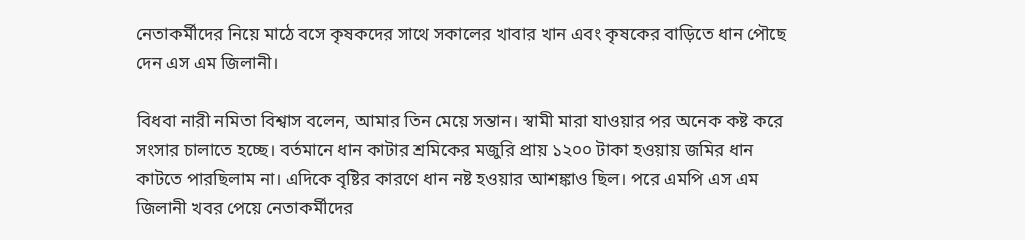নেতাকর্মীদের নিয়ে মাঠে বসে কৃষকদের সাথে সকালের খাবার খান এবং কৃষকের বাড়িতে ধান পৌছে দেন এস এম জিলানী।

বিধবা নারী নমিতা বিশ্বাস বলেন, আমার তিন মেয়ে সন্তান। স্বামী মারা যাওয়ার পর অনেক কষ্ট করে সংসার চালাতে হচ্ছে। বর্তমানে ধান কাটার শ্রমিকের মজুরি প্রায় ১২০০ টাকা হওয়ায় জমির ধান কাটতে পারছিলাম না। এদিকে বৃষ্টির কারণে ধান নষ্ট হওয়ার আশঙ্কাও ছিল। পরে এমপি এস এম জিলানী খবর পেয়ে নেতাকর্মীদের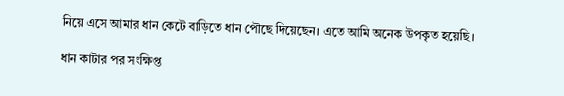নিয়ে এসে আমার ধান কেটে বাড়িতে ধান পৌছে দিয়েছেন। এতে আমি অনেক উপকৃত হয়েছি।

ধান কাটার পর সংক্ষিপ্ত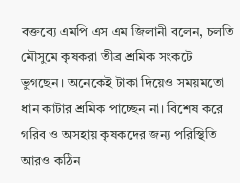বক্তব্যে এমপি এস এম জিলানী বলেন, চলতি মৌসুমে কৃষকরা তীব্র শ্রমিক সংকটে ভুগছেন। অনেকেই টাকা দিয়েও সময়মতো ধান কাটার শ্রমিক পাচ্ছেন না। বিশেষ করে গরিব ও অসহায় কৃষকদের জন্য পরিস্থিতি আরও কঠিন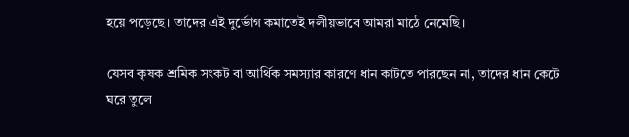হয়ে পড়েছে। তাদের এই দুর্ভোগ কমাতেই দলীয়ভাবে আমরা মাঠে নেমেছি।

যেসব কৃষক শ্রমিক সংকট বা আর্থিক সমস্যার কারণে ধান কাটতে পারছেন না, তাদের ধান কেটে ঘরে তুলে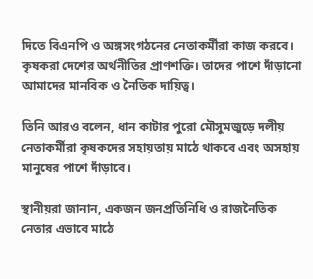দিতে বিএনপি ও অঙ্গসংগঠনের নেতাকর্মীরা কাজ করবে। কৃষকরা দেশের অর্থনীতির প্রাণশক্তি। তাদের পাশে দাঁড়ানো আমাদের মানবিক ও নৈতিক দায়িত্ব।

তিনি আরও বলেন, ধান কাটার পুরো মৌসুমজুড়ে দলীয় নেতাকর্মীরা কৃষকদের সহায়তায় মাঠে থাকবে এবং অসহায় মানুষের পাশে দাঁড়াবে।

স্থানীয়রা জানান, একজন জনপ্রতিনিধি ও রাজনৈতিক নেতার এভাবে মাঠে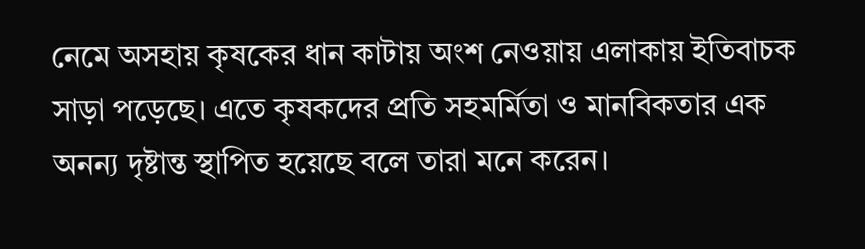নেমে অসহায় কৃষকের ধান কাটায় অংশ নেওয়ায় এলাকায় ইতিবাচক সাড়া পড়েছে। এতে কৃষকদের প্রতি সহমর্মিতা ও মানবিকতার এক অনন্য দৃষ্টান্ত স্থাপিত হয়েছে বলে তারা মনে করেন।